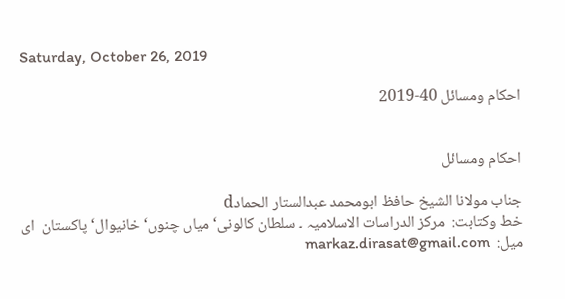Saturday, October 26, 2019

احکام ومسائل 40-2019


احکام ومسائل

جناب مولانا الشیخ حافظ ابومحمد عبدالستار الحمادd
خط وکتابت:  مرکز الدراسات الاسلامیہ ۔ سلطان کالونی‘ میاں چنوں‘ خانیوال‘ پاکستان  ای میل:  markaz.dirasat@gmail.com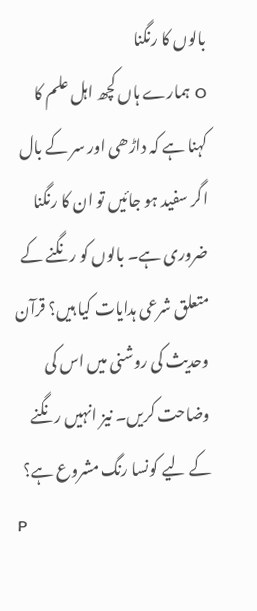بالوں کا رنگنا
O ہمارے ہاں کچھ اہل علم کا کہنا ہے کہ داڑھی اور سر کے بال اگر سفید ہو جائیں تو ان کا رنگنا ضروری ہے۔ بالوں کو رنگنے کے متعلق شرعی ہدایات کیا ہیں؟ قرآن وحدیث کی روشنی میں اس کی وضاحت کریں۔ نیز انہیں رنگنے کے لیے کونسا رنگ مشروع ہے؟
P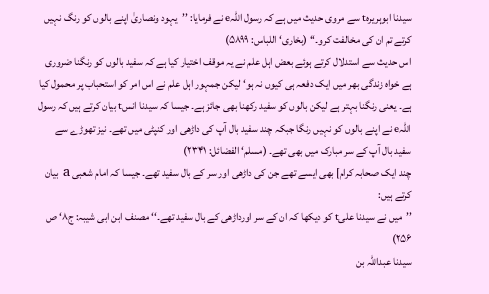سیدنا ابوہریرہt سے مروی حدیث میں ہے کہ رسول اللہe نے فرمایا: ’’یہود ونصاریٰ اپنے بالوں کو رنگ نہیں کرتے تم ان کی مخالفت کرو۔‘‘ (بخاری‘ اللباس: ۵۸۹۹)
اس حدیث سے استدلال کرتے ہوئے بعض اہل علم نے یہ موقف اختیار کیا ہے کہ سفید بالوں کو رنگنا ضروری ہے خواہ زندگی بھر میں ایک دفعہ ہی کیوں نہ ہو‘ لیکن جمہور اہل علم نے اس امر کو استحباب پر محمول کیا ہے۔ یعنی رنگنا بہتر ہے لیکن بالوں کو سفید رکھنا بھی جائز ہے۔ جیسا کہ سیدنا انسt بیان کرتے ہیں کہ رسول اللہe نے اپنے بالوں کو نہیں رنگا جبکہ چند سفید بال آپ کی داڑھی اور کنپٹی میں تھے۔ نیز تھوڑے سے سفید بال آپ کے سر مبارک میں بھی تھے۔ (مسلم‘ الفضائل: ۲۳۴۱)
چند ایک صحابہ کرام] بھی ایسے تھے جن کی داڑھی اور سر کے بال سفید تھے۔ جیسا کہ امام شعبی a بیان کرتے ہیں:
’’میں نے سیدنا علیt کو دیکھا کہ ان کے سر اورداڑھی کے بال سفید تھے۔‘‘ مصنف ابن ابی شیبہ: ج۸‘ ص ۲۵۶)
سیدنا عبداللہ بن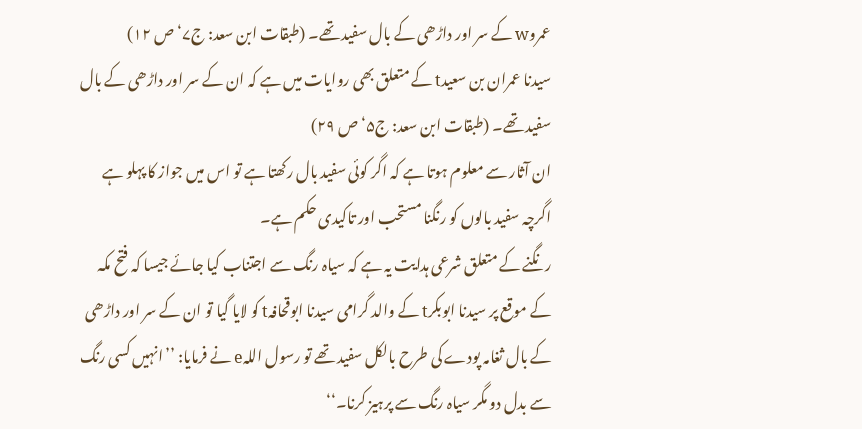عمروw کے سر اور داڑھی کے بال سفید تھے۔ (طبقات ابن سعد: ج۷‘ ص ۱۲)
سیدنا عمران بن سعیدt کے متعلق بھی روایات میں ہے کہ ان کے سر اور داڑھی کے بال سفید تھے۔ (طبقات ابن سعد: ج۵‘ ص ۲۹)
ان آثار سے معلوم ہوتا ہے کہ اگر کوئی سفید بال رکھتا ہے تو اس میں جواز کا پہلو ہے اگرچہ سفید بالوں کو رنگنا مستحب اور تاکیدی حکم ہے۔
رنگنے کے متعلق شرعی ہدایت یہ ہے کہ سیاہ رنگ سے اجتناب کیا جائے جیسا کہ فتح مکہ کے موقع پر سیدنا ابوبکرt کے والد گرامی سیدنا ابوقحافہt کو لایا گیا تو ان کے سر اور داڑھی کے بال ثغامہ پودے کی طرح بالکل سفید تھے تو رسول اللہe نے فرمایا: ’’انہیں کسی رنگ سے بدل دو مگر سیاہ رنگ سے پرہیز کرنا۔‘‘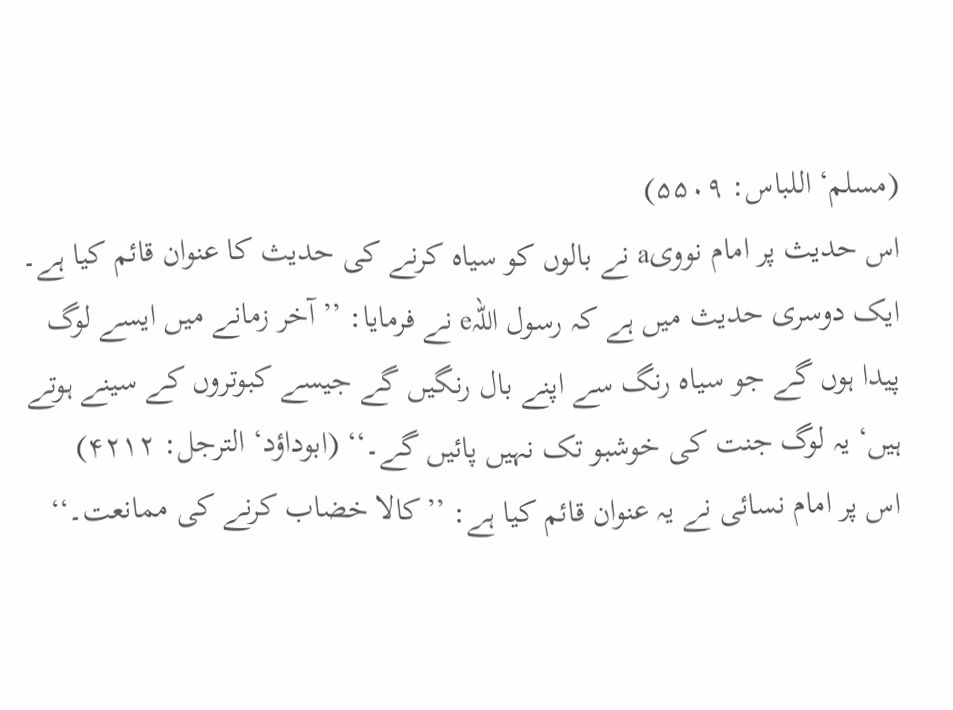(مسلم‘ اللباس: ۵۵۰۹)
اس حدیث پر امام نوویa نے بالوں کو سیاہ کرنے کی حدیث کا عنوان قائم کیا ہے۔ ایک دوسری حدیث میں ہے کہ رسول اللہe نے فرمایا: ’’آخر زمانے میں ایسے لوگ پیدا ہوں گے جو سیاہ رنگ سے اپنے بال رنگیں گے جیسے کبوتروں کے سینے ہوتے ہیں‘ یہ لوگ جنت کی خوشبو تک نہیں پائیں گے۔‘‘ (ابوداؤد‘ الترجل: ۴۲۱۲)
اس پر امام نسائی نے یہ عنوان قائم کیا ہے: ’’کالا خضاب کرنے کی ممانعت۔‘‘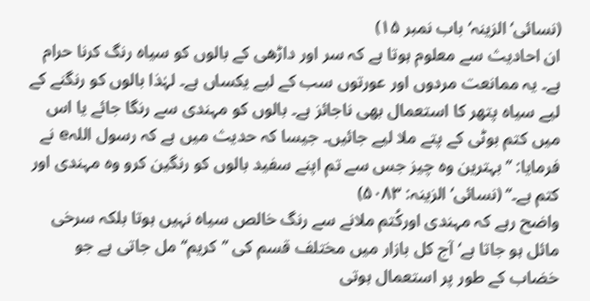(نسائی‘ الزینہ‘ باب نمبر ۱۵)
ان احادیث سے معلوم ہوتا ہے کہ سر اور داڑھی کے بالوں کو سیاہ رنگ کرنا حرام ہے۔ یہ ممانعت مردوں اور عورتوں سب کے لیے یکساں ہے۔ لہٰذا بالوں کو رنگنے کے لیے سیاہ پتھر کا استعمال بھی ناجائز ہے۔ بالوں کو مہندی سے رنگا جائے یا اس میں کتم بوٹی کے پتے ملا لیے جائیں۔ جیسا کہ حدیث میں ہے کہ رسول اللہe نے فرمایا: ’’بہترین وہ چیز جس سے تم اپنے سفید بالوں کو رنگین کرو وہ مہندی اور کتم ہے۔‘‘ (نسائی‘ الزینہ: ۵۰۸۳)
واضح رہے کہ مہندی اورکُتم ملانے سے رنگ خالص سیاہ نہیں ہوتا بلکہ سرخی مائل ہو جاتا ہے‘ آج کل بازار میں مختلف قسم کی ’’کریم‘‘ مل جاتی ہے جو خضاب کے طور پر استعمال ہوتی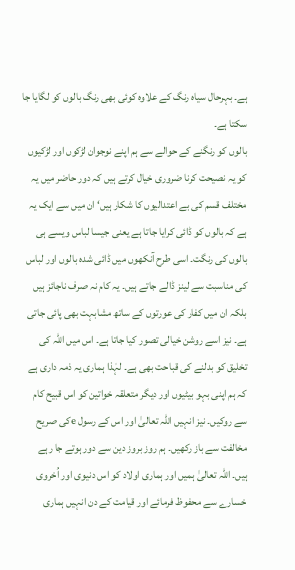ہے۔ بہرحال سیاہ رنگ کے علاوہ کوئی بھی رنگ بالوں کو لگایا جا سکتا ہے۔
بالوں کو رنگنے کے حوالے سے ہم اپنے نوجوان لڑکوں اور لڑکیوں کو یہ نصیحت کرنا ضروری خیال کرتے ہیں کہ دور حاضر میں یہ مختلف قسم کی بے اعتدالیوں کا شکار ہیں‘ ان میں سے ایک یہ ہے کہ بالوں کو ڈائی کرایا جاتا ہے یعنی جیسا لباس ویسے ہی بالوں کی رنگت۔ اسی طرح آنکھوں میں ڈائی شدہ بالوں اور لباس کی مناسبت سے لینز ڈالے جاتے ہیں۔ یہ کام نہ صرف ناجائز ہیں بلکہ ان میں کفار کی عورتوں کے ساتھ مشابہت بھی پائی جاتی ہے۔ نیز اسے روشن خیالی تصور کیا جاتا ہے۔ اس میں اللہ کی تخلیق کو بدلنے کی قباحت بھی ہے۔ لہٰذا ہماری یہ ذمہ داری ہے کہ ہم اپنی بہو بیٹیوں اور دیگر متعلقہ خواتین کو اس قبیح کام سے روکیں۔ نیز انہیں اللہ تعالیٰ اور اس کے رسول eکی صریح مخالفت سے باز رکھیں۔ ہم روز بروز دین سے دور ہوتے جا رہے ہیں۔ اللہ تعالیٰ ہمیں اور ہماری اولاد کو اس دنیوی اور اُخروی خسارے سے محفوظ فرمائے اور قیامت کے دن انہیں ہماری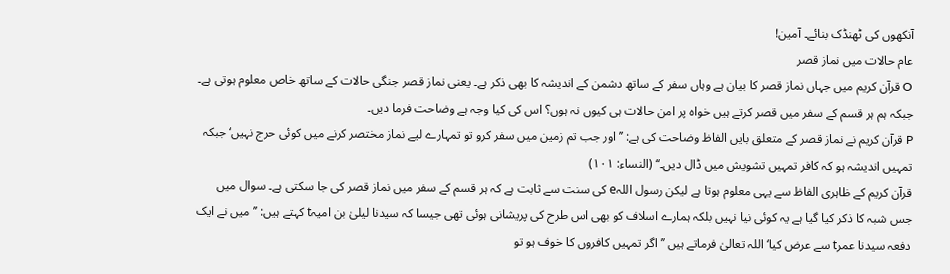آنکھوں کی ٹھنڈک بنائے۔ آمین!
عام حالات میں نماز قصر
O قرآن کریم میں جہاں نماز قصر کا بیان ہے وہاں سفر کے ساتھ دشمن کے اندیشہ کا بھی ذکر ہے۔ یعنی نماز قصر جنگی حالات کے ساتھ خاص معلوم ہوتی ہے۔ جبکہ ہم ہر قسم کے سفر میں قصر کرتے ہیں خواہ پر امن حالات ہی کیوں نہ ہوں؟ اس کی کیا وجہ ہے وضاحت فرما دیں۔
P قرآن کریم نے نماز قصر کے متعلق بایں الفاظ وضاحت کی ہے: ’’اور جب تم زمین میں سفر کرو تو تمہارے لیے نماز مختصر کرنے میں کوئی حرج نہیں‘ جبکہ تمہیں اندیشہ ہو کہ کافر تمہیں تشویش میں ڈال دیں۔‘‘ (النساء: ۱۰۱)
قرآن کریم کے ظاہری الفاظ سے یہی معلوم ہوتا ہے لیکن رسول اللہe کی سنت سے ثابت ہے کہ ہر قسم کے سفر میں نماز قصر کی جا سکتی ہے۔ سوال میں جس شبہ کا ذکر کیا گیا ہے یہ کوئی نیا نہیں بلکہ ہمارے اسلاف کو بھی اس طرح کی پریشانی ہوئی تھی جیسا کہ سیدنا لیلیٰ بن امیہt کہتے ہیں: ’’میں نے ایک دفعہ سیدنا عمرt سے عرض کیا‘ اللہ تعالیٰ فرماتے ہیں ’’اگر تمہیں کافروں کا خوف ہو تو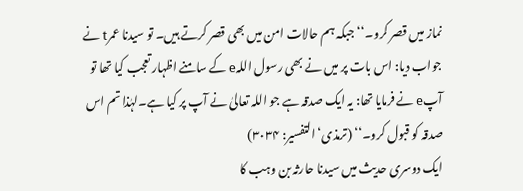نماز میں قصر کرو۔‘‘ جبکہ ہم حالات امن میں بھی قصر کرتے ہیں۔ تو سیدنا عمرt نے جواب دیا: اس بات پر میں نے بھی رسول اللہe کے سامنے اظہار تعجب کیا تھا تو آپe نے فرمایا تھا: یہ ایک صدقہ ہے جو اللہ تعالیٰ نے آپ پر کیا ہے۔لہٰذا تم اس صدقہ کو قبول کرو۔‘‘ (ترمذی‘ التفسیر: ۳۰۳۴)
ایک دوسری حدیث میں سیدنا حارثہ بن وہب کا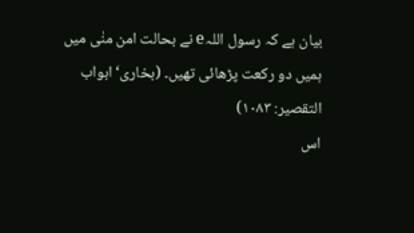بیان ہے کہ رسول اللہe نے بحالت امن منٰی میں ہمیں دو رکعت پڑھائی تھیں۔ (بخاری‘ ابواب التقصیر: ۱۰۸۳)
اس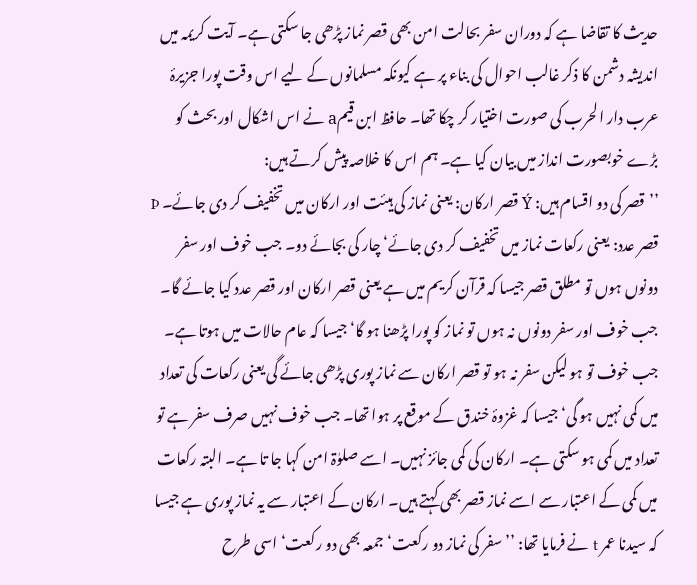حدیث کا تقاضا ہے کہ دوران سفر بحالت امن بھی قصر نماز پڑھی جا سکتی ہے۔ آیت کریمہ میں اندیشہ دشمن کا ذکر غالب احوال کی بناء پر ہے کیونکہ مسلمانوں کے لیے اس وقت پورا جزیرۂ عرب دار الحرب کی صورت اختیار کر چکا تھا۔ حافظ ابن قیمa نے اس اشکال اور بحث کو بڑے خوبصورت انداز میں بیان کیا ہے۔ ہم اس کا خلاصہ پیش کرتے ہیں:
’’قصر کی دو اقسام ہیں: Ý قصر ارکان: یعنی نماز کی ہیئت اور ارکان میں تخفیف کر دی جائے۔ Þ قصر عدد: یعنی رکعات نماز میں تخفیف کر دی جائے‘ چار کی بجائے دو۔ جب خوف اور سفر دونوں ہوں تو مطلق قصر جیسا کہ قرآن کریم میں ہے یعنی قصر ارکان اور قصر عدد کیا جائے گا۔ جب خوف اور سفر دونوں نہ ہوں تو نماز کو پورا پڑھنا ہو گا‘ جیسا کہ عام حالات میں ہوتا ہے۔ جب خوف تو ہو لیکن سفر نہ ہو تو قصر ارکان سے نماز پوری پڑھی جائے گی یعنی رکعات کی تعداد میں کمی نہیں ہو گی‘ جیسا کہ غزوۂ خندق کے موقع پر ہوا تھا۔ جب خوف نہیں صرف سفر ہے تو تعداد میں کمی ہو سکتی ہے۔ ارکان کی کمی جائز نہیں۔ اسے صلوٰۃ امن کہا جا تا ہے۔ البتہ رکعات میں کمی کے اعتبار سے اسے نماز قصر بھی کہتے ہیں۔ ارکان کے اعتبار سے یہ نماز پوری ہے جیسا کہ سیدنا عمر t نے فرمایا تھا: ’’سفر کی نماز دو رکعت‘ جمعہ بھی دو رکعت‘ اسی طرح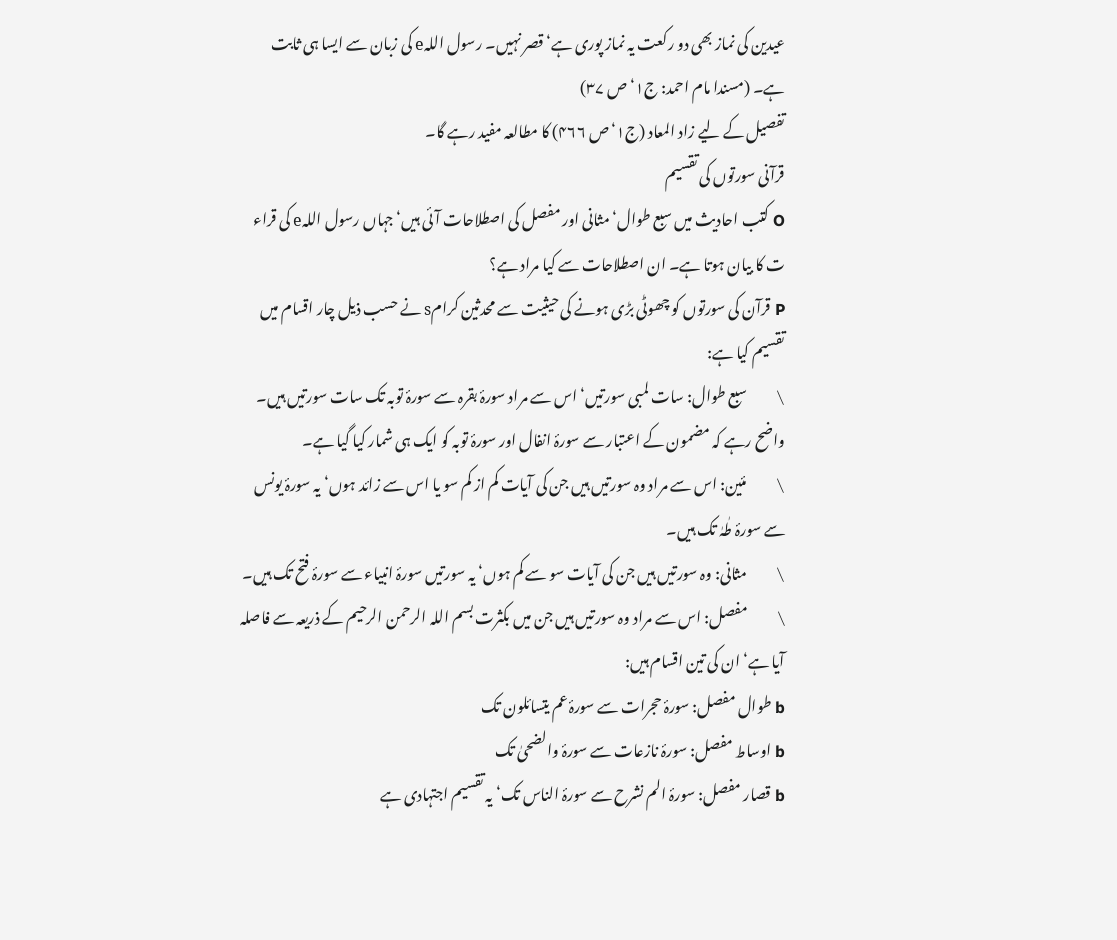عیدین کی نماز بھی دو رکعت یہ نماز پوری ہے‘ قصر نہیں۔ رسول اللہe کی زبان سے ایسا ہی ثابت ہے۔ (مسندا مام احمد: ج۱‘ ص ۳۷)
تفصیل کے لیے زاد المعاد (ج۱‘ ص ۴۶۶) کا مطالعہ مفید رہے گا۔
قرآنی سورتوں کی تقسیم
O کتب احادیث میں سبع طوال‘ مثانی اور مفصل کی اصطلاحات آئی ہیں‘ جہاں رسول اللہe کی قراء ت کا بیان ہوتا ہے۔ ان اصطلاحات سے کیا مراد ہے؟
P قرآن کی سورتوں کو چھوٹی بڑی ہونے کی حیثیت سے محدثین کرامs نے حسب ذیل چار اقسام میں تقسیم کیا ہے:
\          سبع طوال: سات لمبی سورتیں‘ اس سے مراد سورۂ بقرہ سے سورۂ توبہ تک سات سورتیں ہیں۔ واضح رہے کہ مضمون کے اعتبار سے سورۂ انفال اور سورۂ توبہ کو ایک ہی شمار کیا گیا ہے۔
\          مئین: اس سے مراد وہ سورتیں ہیں جن کی آیات کم از کم سو یا اس سے زائد ہوں‘ یہ سورۂ یونس سے سورۂ طٰہٰ تک ہیں۔
\          مثانی: وہ سورتیں ہیں جن کی آیات سو سے کم ہوں‘ یہ سورتیں سورۂ انبیاء سے سورۂ فتح تک ہیں۔
\          مفصل: اس سے مراد وہ سورتیں ہیں جن میں بکثرت بسم اللہ الرحمن الرحیم کے ذریعہ سے فاصلہ آیا ہے‘ ان کی تین اقسام ہیں:
b طوال مفصل: سورۂ حجرات سے سورۂ عم یتسائلون تک
b اوساط مفصل: سورۂ نازعات سے سورۂ والضحیٰ تک
b قصار مفصل: سورۂ الم نشرح سے سورۂ الناس تک‘ یہ تقسیم اجتہادی ہے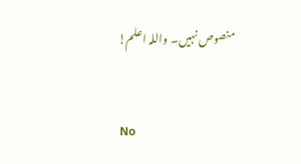منصوص نہیں۔ واللہ اعلم!


No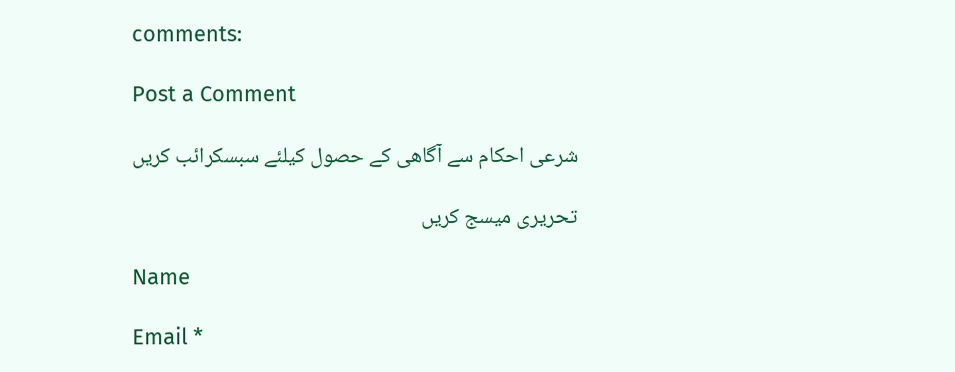comments:

Post a Comment

شرعی احکام سے آگاھی کے حصول کیلئے سبسکرائب کریں

تحریری میسج کریں

Name

Email *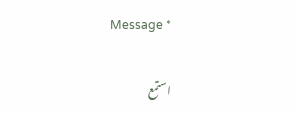Message *

استمع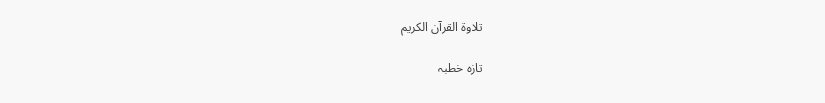تلاوة القرآن الكريم

تازہ خطبہ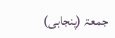جمعۃ (پنجابی)